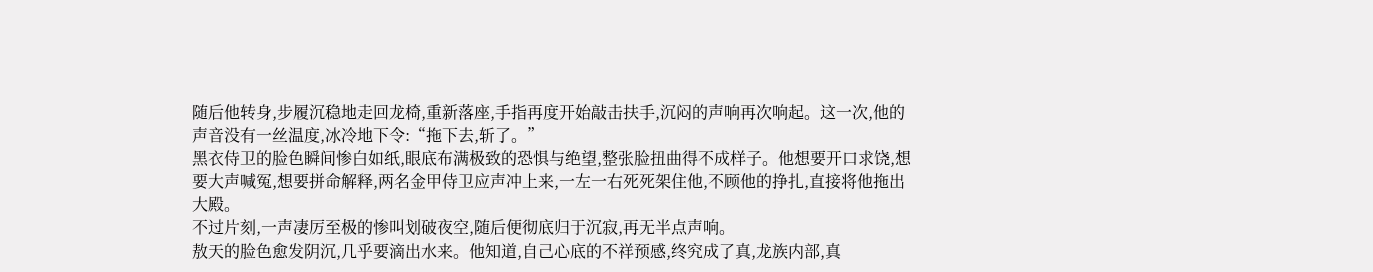随后他转身,步履沉稳地走回龙椅,重新落座,手指再度开始敲击扶手,沉闷的声响再次响起。这一次,他的声音没有一丝温度,冰冷地下令:“拖下去,斩了。”
黑衣侍卫的脸色瞬间惨白如纸,眼底布满极致的恐惧与绝望,整张脸扭曲得不成样子。他想要开口求饶,想要大声喊冤,想要拼命解释,两名金甲侍卫应声冲上来,一左一右死死架住他,不顾他的挣扎,直接将他拖出大殿。
不过片刻,一声凄厉至极的惨叫划破夜空,随后便彻底归于沉寂,再无半点声响。
敖天的脸色愈发阴沉,几乎要滴出水来。他知道,自己心底的不祥预感,终究成了真,龙族内部,真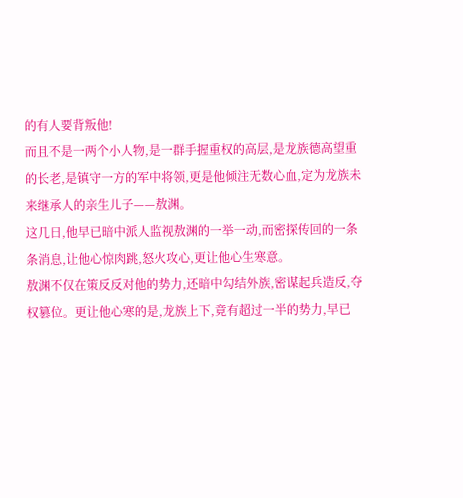的有人要背叛他!
而且不是一两个小人物,是一群手握重权的高层,是龙族德高望重的长老,是镇守一方的军中将领,更是他倾注无数心血,定为龙族未来继承人的亲生儿子——敖渊。
这几日,他早已暗中派人监视敖渊的一举一动,而密探传回的一条条消息,让他心惊肉跳,怒火攻心,更让他心生寒意。
敖渊不仅在策反反对他的势力,还暗中勾结外族,密谋起兵造反,夺权篡位。更让他心寒的是,龙族上下,竟有超过一半的势力,早已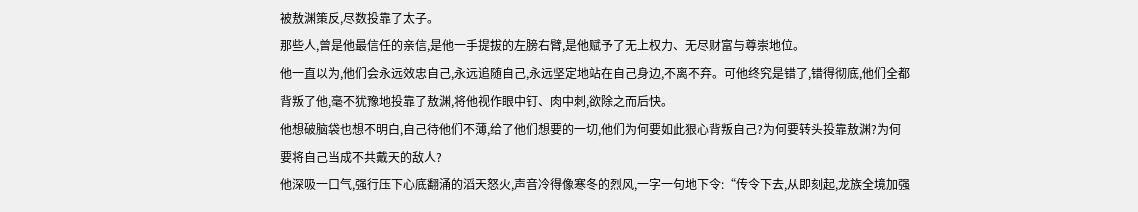被敖渊策反,尽数投靠了太子。
那些人,曾是他最信任的亲信,是他一手提拔的左膀右臂,是他赋予了无上权力、无尽财富与尊崇地位。
他一直以为,他们会永远效忠自己,永远追随自己,永远坚定地站在自己身边,不离不弃。可他终究是错了,错得彻底,他们全都背叛了他,毫不犹豫地投靠了敖渊,将他视作眼中钉、肉中刺,欲除之而后快。
他想破脑袋也想不明白,自己待他们不薄,给了他们想要的一切,他们为何要如此狠心背叛自己?为何要转头投靠敖渊?为何要将自己当成不共戴天的敌人?
他深吸一口气,强行压下心底翻涌的滔天怒火,声音冷得像寒冬的烈风,一字一句地下令:“传令下去,从即刻起,龙族全境加强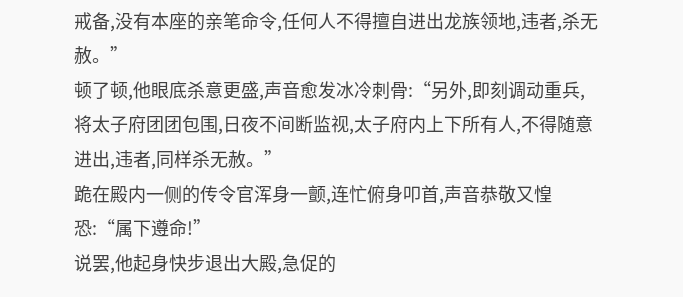戒备,没有本座的亲笔命令,任何人不得擅自进出龙族领地,违者,杀无赦。”
顿了顿,他眼底杀意更盛,声音愈发冰冷刺骨:“另外,即刻调动重兵,将太子府团团包围,日夜不间断监视,太子府内上下所有人,不得随意进出,违者,同样杀无赦。”
跪在殿内一侧的传令官浑身一颤,连忙俯身叩首,声音恭敬又惶恐:“属下遵命!”
说罢,他起身快步退出大殿,急促的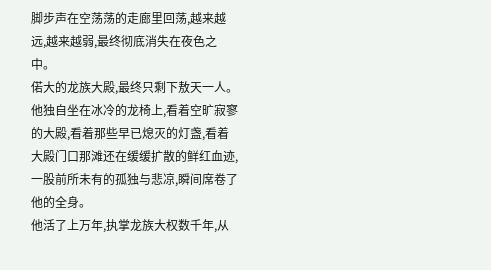脚步声在空荡荡的走廊里回荡,越来越远,越来越弱,最终彻底消失在夜色之中。
偌大的龙族大殿,最终只剩下敖天一人。他独自坐在冰冷的龙椅上,看着空旷寂寥的大殿,看着那些早已熄灭的灯盏,看着大殿门口那滩还在缓缓扩散的鲜红血迹,一股前所未有的孤独与悲凉,瞬间席卷了他的全身。
他活了上万年,执掌龙族大权数千年,从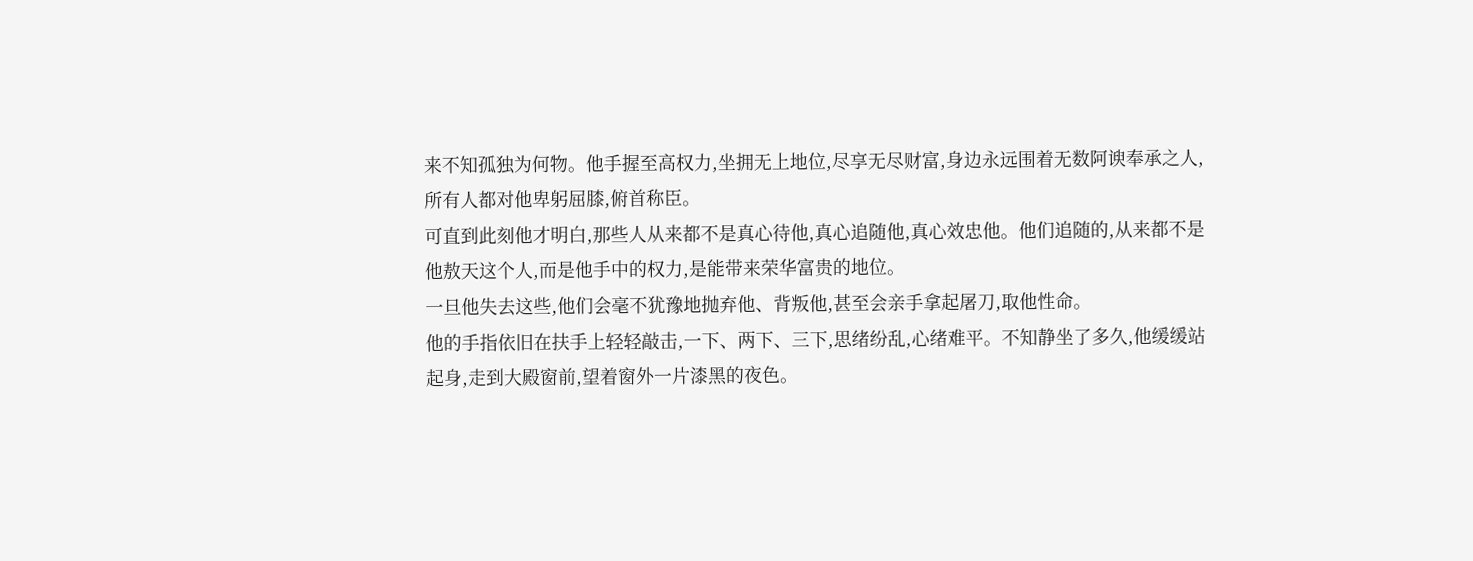来不知孤独为何物。他手握至高权力,坐拥无上地位,尽享无尽财富,身边永远围着无数阿谀奉承之人,所有人都对他卑躬屈膝,俯首称臣。
可直到此刻他才明白,那些人从来都不是真心待他,真心追随他,真心效忠他。他们追随的,从来都不是他敖天这个人,而是他手中的权力,是能带来荣华富贵的地位。
一旦他失去这些,他们会毫不犹豫地抛弃他、背叛他,甚至会亲手拿起屠刀,取他性命。
他的手指依旧在扶手上轻轻敲击,一下、两下、三下,思绪纷乱,心绪难平。不知静坐了多久,他缓缓站起身,走到大殿窗前,望着窗外一片漆黑的夜色。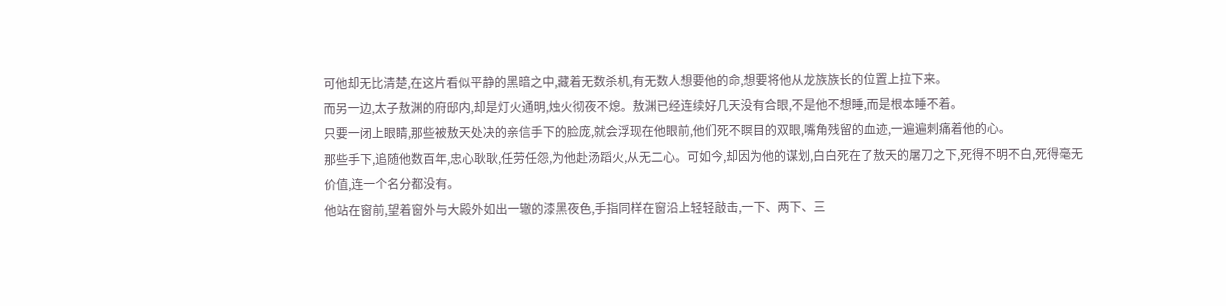可他却无比清楚,在这片看似平静的黑暗之中,藏着无数杀机,有无数人想要他的命,想要将他从龙族族长的位置上拉下来。
而另一边,太子敖渊的府邸内,却是灯火通明,烛火彻夜不熄。敖渊已经连续好几天没有合眼,不是他不想睡,而是根本睡不着。
只要一闭上眼睛,那些被敖天处决的亲信手下的脸庞,就会浮现在他眼前,他们死不瞑目的双眼,嘴角残留的血迹,一遍遍刺痛着他的心。
那些手下,追随他数百年,忠心耿耿,任劳任怨,为他赴汤蹈火,从无二心。可如今,却因为他的谋划,白白死在了敖天的屠刀之下,死得不明不白,死得毫无价值,连一个名分都没有。
他站在窗前,望着窗外与大殿外如出一辙的漆黑夜色,手指同样在窗沿上轻轻敲击,一下、两下、三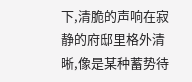下,清脆的声响在寂静的府邸里格外清晰,像是某种蓄势待